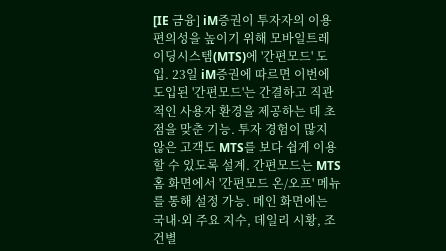[IE 금융] iM증권이 투자자의 이용 편의성을 높이기 위해 모바일트레이딩시스템(MTS)에 '간편모드' 도입. 23일 iM증권에 따르면 이번에 도입된 '간편모드'는 간결하고 직관적인 사용자 환경을 제공하는 데 초점을 맞춘 기능. 투자 경험이 많지 않은 고객도 MTS를 보다 쉽게 이용할 수 있도록 설계. 간편모드는 MTS 홈 화면에서 '간편모드 온/오프' 메뉴를 통해 설정 가능. 메인 화면에는 국내·외 주요 지수, 데일리 시황, 조건별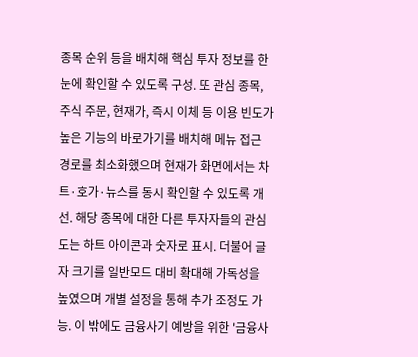종목 순위 등을 배치해 핵심 투자 정보를 한눈에 확인할 수 있도록 구성. 또 관심 종목, 주식 주문, 현재가, 즉시 이체 등 이용 빈도가 높은 기능의 바로가기를 배치해 메뉴 접근 경로를 최소화했으며 현재가 화면에서는 차트·호가·뉴스를 동시 확인할 수 있도록 개선. 해당 종목에 대한 다른 투자자들의 관심도는 하트 아이콘과 숫자로 표시. 더불어 글자 크기를 일반모드 대비 확대해 가독성을 높였으며 개별 설정을 통해 추가 조정도 가능. 이 밖에도 금융사기 예방을 위한 '금융사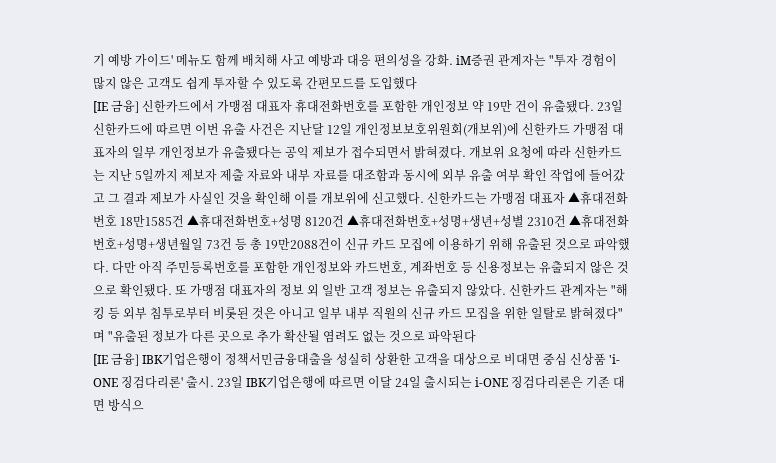기 예방 가이드' 메뉴도 함께 배치해 사고 예방과 대응 편의성을 강화. iM증권 관계자는 "투자 경험이 많지 않은 고객도 쉽게 투자할 수 있도록 간편모드를 도입했다
[IE 금융] 신한카드에서 가맹점 대표자 휴대전화번호를 포함한 개인정보 약 19만 건이 유출됐다. 23일 신한카드에 따르면 이번 유출 사건은 지난달 12일 개인정보보호위원회(개보위)에 신한카드 가맹점 대표자의 일부 개인정보가 유출됐다는 공익 제보가 접수되면서 밝혀졌다. 개보위 요청에 따라 신한카드는 지난 5일까지 제보자 제출 자료와 내부 자료를 대조함과 동시에 외부 유출 여부 확인 작업에 들어갔고 그 결과 제보가 사실인 것을 확인해 이를 개보위에 신고했다. 신한카드는 가맹점 대표자 ▲휴대전화번호 18만1585건 ▲휴대전화번호+성명 8120건 ▲휴대전화번호+성명+생년+성별 2310건 ▲휴대전화번호+성명+생년월일 73건 등 총 19만2088건이 신규 카드 모집에 이용하기 위해 유출된 것으로 파악했다. 다만 아직 주민등록번호를 포함한 개인정보와 카드번호, 계좌번호 등 신용정보는 유출되지 않은 것으로 확인됐다. 또 가맹점 대표자의 정보 외 일반 고객 정보는 유출되지 않았다. 신한카드 관계자는 "해킹 등 외부 침투로부터 비롯된 것은 아니고 일부 내부 직원의 신규 카드 모집을 위한 일탈로 밝혀졌다"며 "유출된 정보가 다른 곳으로 추가 확산될 염려도 없는 것으로 파악된다
[IE 금융] IBK기업은행이 정책서민금융대출을 성실히 상환한 고객을 대상으로 비대면 중심 신상품 'i-ONE 징검다리론' 출시. 23일 IBK기업은행에 따르면 이달 24일 출시되는 i-ONE 징검다리론은 기존 대면 방식으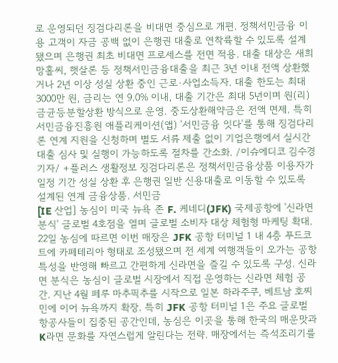로 운영되던 징검다리론을 비대면 중심으로 개편. 정책서민금융 이용 고객이 자금 공백 없이 은행권 대출로 연착륙할 수 있도록 설계됐으며 은행권 최초 비대면 프로세스를 전면 적용. 대출 대상은 새희망홀씨, 햇살론 등 정책서민금융대출을 최근 3년 이내 전액 상환했거나 2년 이상 성실 상환 중인 근로·사업소득자. 대출 한도는 최대 3000만 원, 금리는 연 9.0% 이내, 대출 기간은 최대 5년이며 원(리)금균등분할상환 방식으로 운영. 중도상환해약금은 전액 면제. 특히 서민금융진흥원 애플리케이션(앱) '서민금융 잇다'를 통해 징검다리론 연계 지원을 신청하며 별도 서류 제출 없이 기업은행에서 실시간 대출 심사 및 실행이 가능하도록 절차를 간소화. /이슈에디코 김수경 기자/ +플러스 생활정보 징검다리론은 정책서민금융상품 이용자가 일정 기간 성실 상환 후 은행권 일반 신용대출로 이동할 수 있도록 설계된 연계 금융상품. 서민금
[IE 산업] 농심이 미국 뉴욕 존 F. 케네디(JFK) 국제공항에 '신라면 분식' 글로벌 4호점을 열며 글로벌 소비자 대상 체험형 마케팅 확대. 22일 농심에 따르면 이번 매장은 JFK 공항 터미널 1 내 4층 푸드코트에 카페테리아 형태로 조성됐으며 전 세계 여행객들이 오가는 공항 특성을 반영해 빠르고 간편하게 신라면을 즐길 수 있도록 구성. 신라면 분식은 농심이 글로벌 시장에서 직접 운영하는 신라면 체험 공간. 지난 4월 페루 마추픽추를 시작으로 일본 하라주쿠, 베트남 호찌민에 이어 뉴욕까지 확장. 특히 JFK 공항 터미널 1은 주요 글로벌 항공사들이 집중된 공간인데, 농심은 이곳을 통해 한국의 매운맛과 K라면 문화를 자연스럽게 알린다는 전략. 매장에서는 즉석조리기를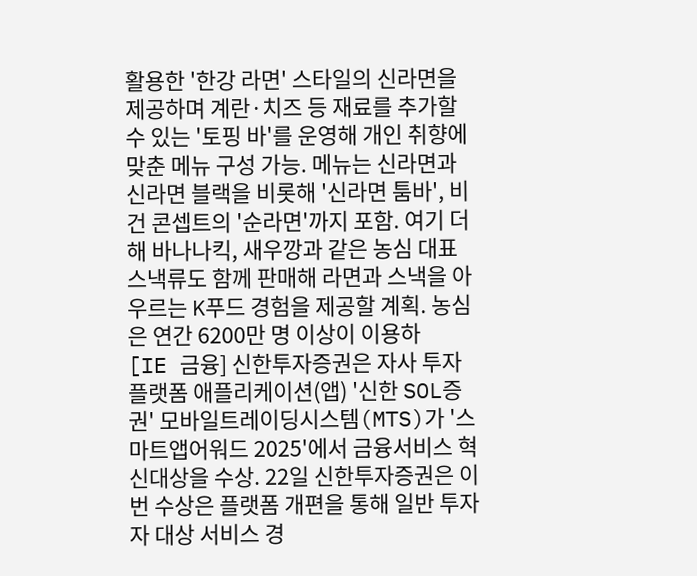활용한 '한강 라면' 스타일의 신라면을 제공하며 계란·치즈 등 재료를 추가할 수 있는 '토핑 바'를 운영해 개인 취향에 맞춘 메뉴 구성 가능. 메뉴는 신라면과 신라면 블랙을 비롯해 '신라면 툼바', 비건 콘셉트의 '순라면'까지 포함. 여기 더해 바나나킥, 새우깡과 같은 농심 대표 스낵류도 함께 판매해 라면과 스낵을 아우르는 K푸드 경험을 제공할 계획. 농심은 연간 6200만 명 이상이 이용하
[IE 금융] 신한투자증권은 자사 투자 플랫폼 애플리케이션(앱) '신한 SOL증권' 모바일트레이딩시스템(MTS)가 '스마트앱어워드 2025'에서 금융서비스 혁신대상을 수상. 22일 신한투자증권은 이번 수상은 플랫폼 개편을 통해 일반 투자자 대상 서비스 경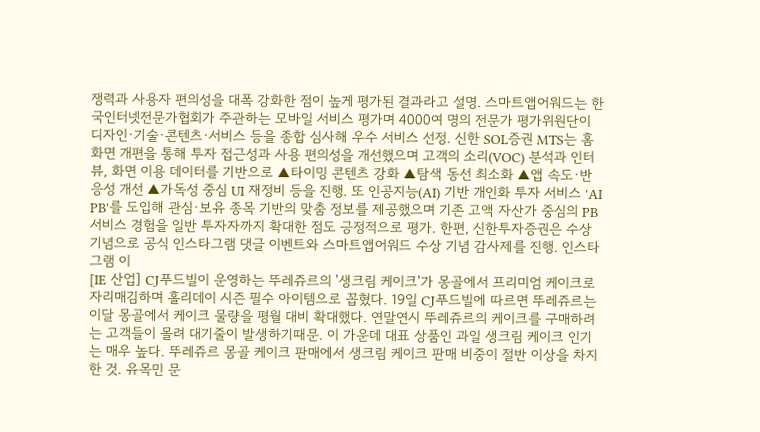쟁력과 사용자 편의성을 대폭 강화한 점이 높게 평가된 결과라고 설명. 스마트앱어워드는 한국인터넷전문가협회가 주관하는 모바일 서비스 평가며 4000여 명의 전문가 평가위원단이 디자인·기술·콘텐츠·서비스 등을 종합 심사해 우수 서비스 선정. 신한 SOL증권 MTS는 홈 화면 개편을 통해 투자 접근성과 사용 편의성을 개선했으며 고객의 소리(VOC) 분석과 인터뷰, 화면 이용 데이터를 기반으로 ▲타이밍 콘텐츠 강화 ▲탐색 동선 최소화 ▲앱 속도·반응성 개선 ▲가독성 중심 UI 재정비 등을 진행. 또 인공지능(AI) 기반 개인화 투자 서비스 'AI PB'를 도입해 관심·보유 종목 기반의 맞춤 정보를 제공했으며 기존 고액 자산가 중심의 PB 서비스 경험을 일반 투자자까지 확대한 점도 긍정적으로 평가. 한편, 신한투자증권은 수상 기념으로 공식 인스타그램 댓글 이벤트와 스마트앱어워드 수상 기념 감사제를 진행. 인스타그램 이
[IE 산업] CJ푸드빌이 운영하는 뚜레쥬르의 '생크림 케이크'가 몽골에서 프리미엄 케이크로 자리매김하며 홀리데이 시즌 필수 아이템으로 꼽혔다. 19일 CJ푸드빌에 따르면 뚜레쥬르는 이달 몽골에서 케이크 물량을 평월 대비 확대했다. 연말연시 뚜레쥬르의 케이크를 구매하려는 고객들이 몰려 대기줄이 발생하기때문. 이 가운데 대표 상품인 과일 생크림 케이크 인기는 매우 높다. 뚜레쥬르 몽골 케이크 판매에서 생크림 케이크 판매 비중이 절반 이상을 차지한 것. 유목민 문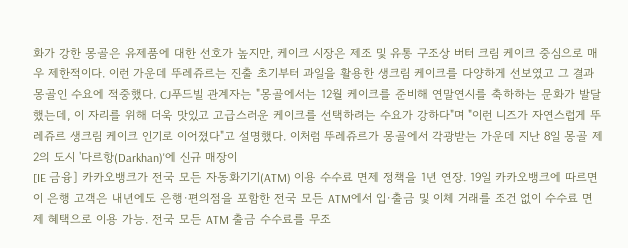화가 강한 몽골은 유제품에 대한 선호가 높지만, 케이크 시장은 제조 및 유통 구조상 버터 크림 케이크 중심으로 매우 제한적이다. 이런 가운데 뚜레쥬르는 진출 초기부터 과일을 활용한 생크림 케이크를 다양하게 선보였고 그 결과 몽골인 수요에 적중했다. CJ푸드빌 관계자는 "몽골에서는 12월 케이크를 준비해 연말연시를 축하하는 문화가 발달했는데, 이 자리를 위해 더욱 맛있고 고급스러운 케이크를 선택하려는 수요가 강하다"며 "이런 니즈가 자연스럽게 뚜레쥬르 생크림 케이크 인기로 이어졌다"고 설명했다. 이처럼 뚜레쥬르가 몽골에서 각광받는 가운데 지난 8일 몽골 제2의 도시 '다르항(Darkhan)'에 신규 매장이
[IE 금융] 카카오뱅크가 전국 모든 자동화기기(ATM) 이용 수수료 면제 정책을 1년 연장. 19일 카카오뱅크에 따르면 이 은행 고객은 내년에도 은행·편의점을 포함한 전국 모든 ATM에서 입·출금 및 이체 거래를 조건 없이 수수료 면제 혜택으로 이용 가능. 전국 모든 ATM 출금 수수료를 무조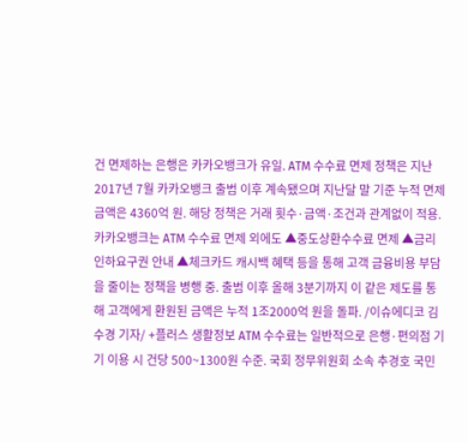건 면제하는 은행은 카카오뱅크가 유일. ATM 수수료 면제 정책은 지난 2017년 7월 카카오뱅크 출범 이후 계속됐으며 지난달 말 기준 누적 면제 금액은 4360억 원. 해당 정책은 거래 횟수·금액·조건과 관계없이 적용. 카카오뱅크는 ATM 수수료 면제 외에도 ▲중도상환수수료 면제 ▲금리인하요구권 안내 ▲체크카드 캐시백 혜택 등을 통해 고객 금융비용 부담을 줄이는 정책을 병행 중. 출범 이후 올해 3분기까지 이 같은 제도를 통해 고객에게 환원된 금액은 누적 1조2000억 원을 돌파. /이슈에디코 김수경 기자/ +플러스 생활정보 ATM 수수료는 일반적으로 은행·편의점 기기 이용 시 건당 500~1300원 수준. 국회 정무위원회 소속 추경호 국민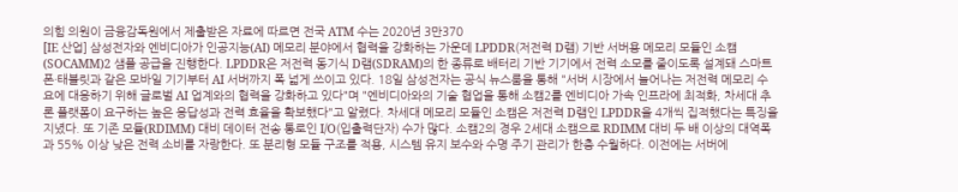의힘 의원이 금융감독원에서 제출받은 자료에 따르면 전국 ATM 수는 2020년 3만370
[IE 산업] 삼성전자와 엔비디아가 인공지능(AI) 메모리 분야에서 협력을 강화하는 가운데 LPDDR(저전력 D램) 기반 서버용 메모리 모듈인 소캠(SOCAMM)2 샘플 공급을 진행한다. LPDDR은 저전력 동기식 D램(SDRAM)의 한 종류로 배터리 기반 기기에서 전력 소모를 줄이도록 설계돼 스마트폰·태블릿과 같은 모바일 기기부터 AI 서버까지 폭 넓게 쓰이고 있다. 18일 삼성전자는 공식 뉴스룸을 통해 "서버 시장에서 늘어나는 저전력 메모리 수요에 대응하기 위해 글로벌 AI 업계와의 협력을 강화하고 있다"며 "엔비디아와의 기술 협업을 통해 소캠2를 엔비디아 가속 인프라에 최적화, 차세대 추론 플랫폼이 요구하는 높은 응답성과 전력 효율을 확보했다"고 알렸다. 차세대 메모리 모듈인 소캠은 저전력 D램인 LPDDR을 4개씩 집적했다는 특징을 지녔다. 또 기존 모듈(RDIMM) 대비 데이터 전송 통로인 I/O(입출력단자) 수가 많다. 소캠2의 경우 2세대 소캠으로 RDIMM 대비 두 배 이상의 대역폭과 55% 이상 낮은 전력 소비를 자랑한다. 또 분리형 모듈 구조를 적용, 시스템 유지 보수와 수명 주기 관리가 한층 수월하다. 이전에는 서버에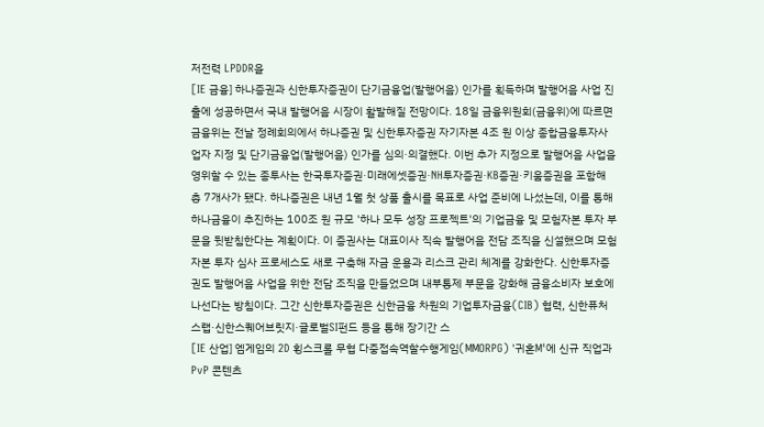저전력 LPDDR을
[IE 금융] 하나증권과 신한투자증권이 단기금융업(발행어음) 인가를 획득하며 발행어음 사업 진출에 성공하면서 국내 발행어음 시장이 활발해질 전망이다. 18일 금융위원회(금융위)에 따르면 금융위는 전날 정례회의에서 하나증권 및 신한투자증권 자기자본 4조 원 이상 종합금융투자사업자 지정 및 단기금융업(발행어음) 인가를 심의·의결했다. 이번 추가 지정으로 발행어음 사업을 영위할 수 있는 종투사는 한국투자증권·미래에셋증권·NH투자증권·KB증권·키움증권을 포함해 총 7개사가 됐다. 하나증권은 내년 1월 첫 상품 출시를 목표로 사업 준비에 나섰는데, 이를 통해 하나금융이 추진하는 100조 원 규모 '하나 모두 성장 프로젝트'의 기업금융 및 모험자본 투자 부문을 뒷받침한다는 계획이다. 이 증권사는 대표이사 직속 발행어음 전담 조직을 신설했으며 모험자본 투자 심사 프로세스도 새로 구축해 자금 운용과 리스크 관리 체계를 강화한다. 신한투자증권도 발행어음 사업을 위한 전담 조직을 만들었으며 내부통제 부문을 강화해 금융소비자 보호에 나선다는 방침이다. 그간 신한투자증권은 신한금융 차원의 기업투자금융(CIB) 협력, 신한퓨처스랩·신한스퀘어브릿지·글로벌SI펀드 등을 통해 장기간 스
[IE 산업] 엠게임의 2D 횡스크롤 무협 다중접속역할수행게임(MMORPG) '귀혼M'에 신규 직업과 PvP 콘텐츠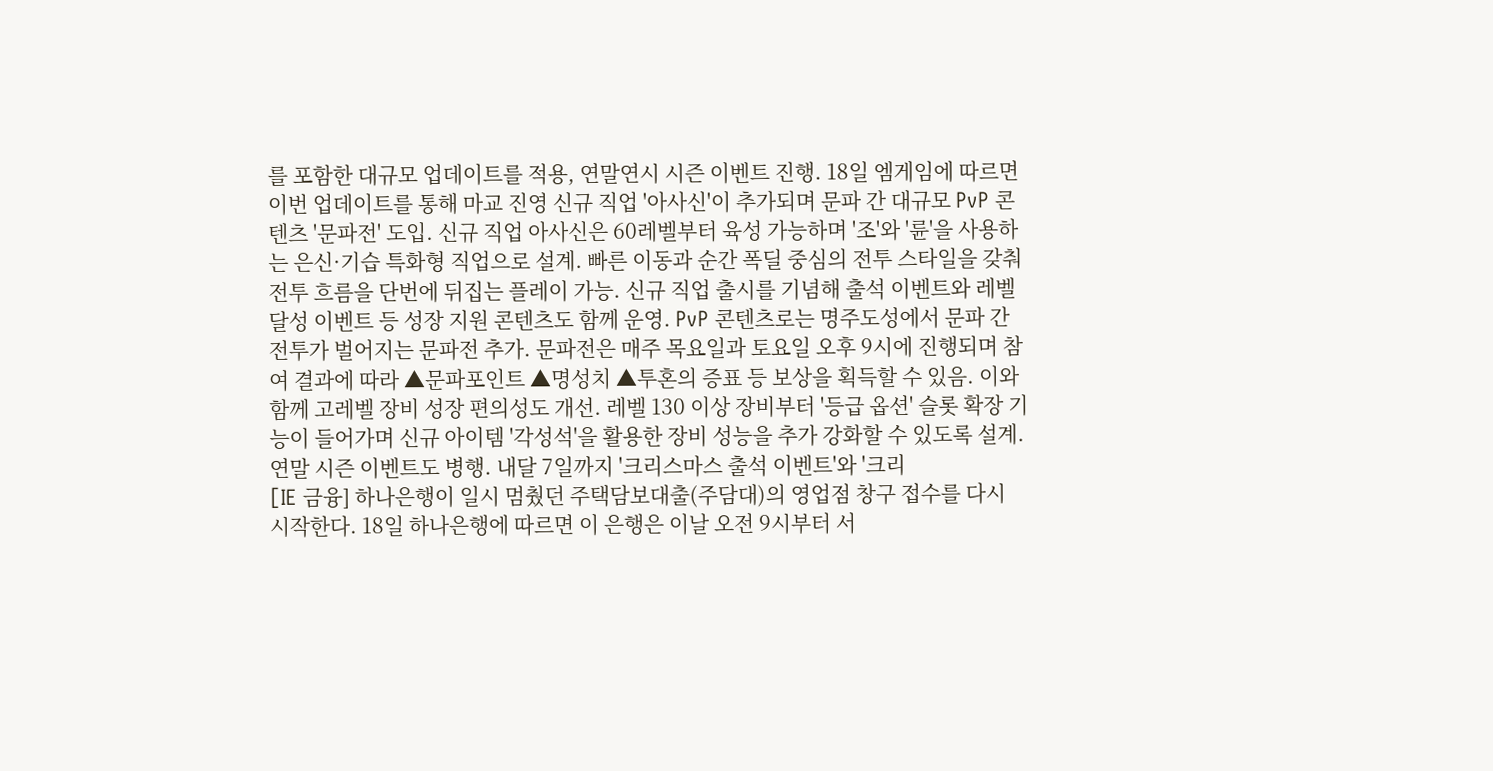를 포함한 대규모 업데이트를 적용, 연말연시 시즌 이벤트 진행. 18일 엠게임에 따르면 이번 업데이트를 통해 마교 진영 신규 직업 '아사신'이 추가되며 문파 간 대규모 PvP 콘텐츠 '문파전' 도입. 신규 직업 아사신은 60레벨부터 육성 가능하며 '조'와 '륜'을 사용하는 은신·기습 특화형 직업으로 설계. 빠른 이동과 순간 폭딜 중심의 전투 스타일을 갖춰 전투 흐름을 단번에 뒤집는 플레이 가능. 신규 직업 출시를 기념해 출석 이벤트와 레벨 달성 이벤트 등 성장 지원 콘텐츠도 함께 운영. PvP 콘텐츠로는 명주도성에서 문파 간 전투가 벌어지는 문파전 추가. 문파전은 매주 목요일과 토요일 오후 9시에 진행되며 참여 결과에 따라 ▲문파포인트 ▲명성치 ▲투혼의 증표 등 보상을 획득할 수 있음. 이와 함께 고레벨 장비 성장 편의성도 개선. 레벨 130 이상 장비부터 '등급 옵션' 슬롯 확장 기능이 들어가며 신규 아이템 '각성석'을 활용한 장비 성능을 추가 강화할 수 있도록 설계. 연말 시즌 이벤트도 병행. 내달 7일까지 '크리스마스 출석 이벤트'와 '크리
[IE 금융] 하나은행이 일시 멈췄던 주택담보대출(주담대)의 영업점 창구 접수를 다시 시작한다. 18일 하나은행에 따르면 이 은행은 이날 오전 9시부터 서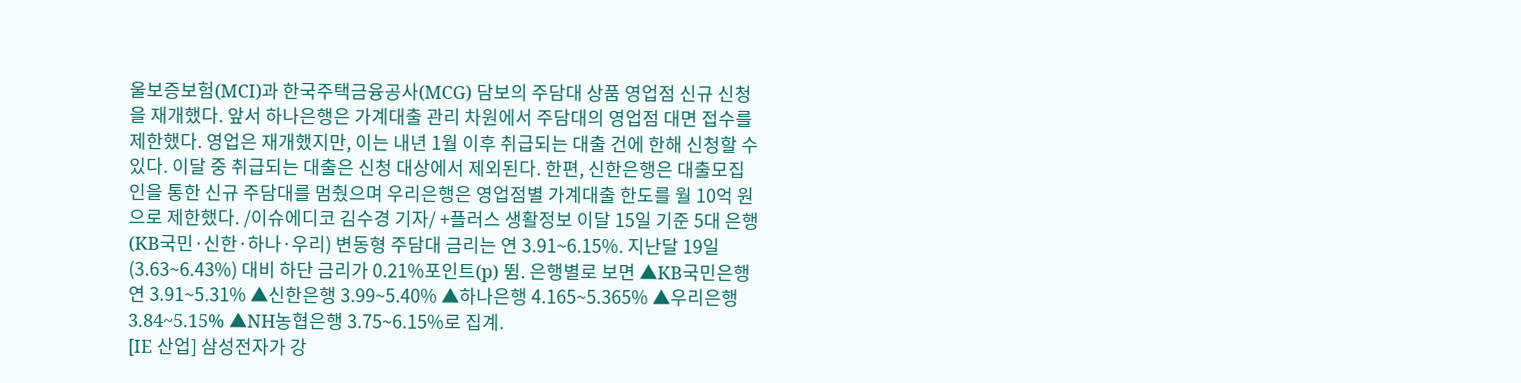울보증보험(MCI)과 한국주택금융공사(MCG) 담보의 주담대 상품 영업점 신규 신청을 재개했다. 앞서 하나은행은 가계대출 관리 차원에서 주담대의 영업점 대면 접수를 제한했다. 영업은 재개했지만, 이는 내년 1월 이후 취급되는 대출 건에 한해 신청할 수 있다. 이달 중 취급되는 대출은 신청 대상에서 제외된다. 한편, 신한은행은 대출모집인을 통한 신규 주담대를 멈췄으며 우리은행은 영업점별 가계대출 한도를 월 10억 원으로 제한했다. /이슈에디코 김수경 기자/ +플러스 생활정보 이달 15일 기준 5대 은행(KB국민·신한·하나·우리) 변동형 주담대 금리는 연 3.91~6.15%. 지난달 19일(3.63~6.43%) 대비 하단 금리가 0.21%포인트(p) 뜀. 은행별로 보면 ▲KB국민은행 연 3.91~5.31% ▲신한은행 3.99~5.40% ▲하나은행 4.165~5.365% ▲우리은행 3.84~5.15% ▲NH농협은행 3.75~6.15%로 집계.
[IE 산업] 삼성전자가 강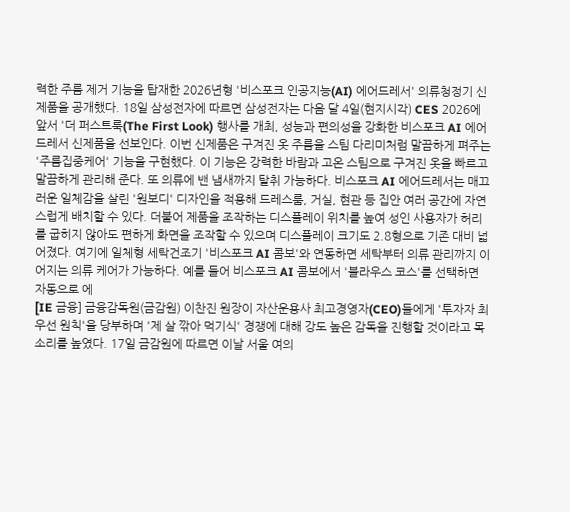력한 주름 제거 기능을 탑재한 2026년형 '비스포크 인공지능(AI) 에어드레서' 의류청정기 신제품을 공개했다. 18일 삼성전자에 따르면 삼성전자는 다음 달 4일(현지시각) CES 2026에 앞서 '더 퍼스트룩(The First Look) 행사를 개최, 성능과 편의성을 강화한 비스포크 AI 에어드레서 신제품을 선보인다. 이번 신제품은 구겨진 옷 주름을 스팀 다리미처럼 말끔하게 펴주는 '주름집중케어' 기능을 구현했다. 이 기능은 강력한 바람과 고온 스팀으로 구겨진 옷을 빠르고 말끔하게 관리해 준다. 또 의류에 밴 냄새까지 탈취 가능하다. 비스포크 AI 에어드레서는 매끄러운 일체감을 살린 '원보디' 디자인을 적용해 드레스룸, 거실, 현관 등 집안 여러 공간에 자연스럽게 배치할 수 있다. 더불어 제품을 조작하는 디스플레이 위치를 높여 성인 사용자가 허리를 굽히지 않아도 편하게 화면을 조작할 수 있으며 디스플레이 크기도 2.8형으로 기존 대비 넓어졌다. 여기에 일체형 세탁건조기 '비스포크 AI 콤보'와 연동하면 세탁부터 의류 관리까지 이어지는 의류 케어가 가능하다. 예를 들어 비스포크 AI 콤보에서 '블라우스 코스'를 선택하면 자동으로 에
[IE 금융] 금융감독원(금감원) 이찬진 원장이 자산운용사 최고경영자(CEO)들에게 '투자자 최우선 원칙'을 당부하며 '제 살 깎아 먹기식' 경쟁에 대해 강도 높은 감독을 진행할 것이라고 목소리를 높였다. 17일 금감원에 따르면 이날 서울 여의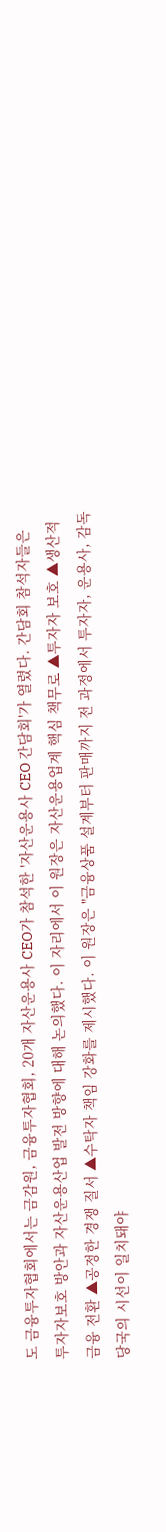도 금융투자협회에서는 금감원, 금융투자협회, 20개 자산운용사 CEO가 참석한 '자산운용사 CEO 간담회'가 열렸다. 간담회 참석자들은 투자자보호 방안과 자산운용산업 발전 방향에 대해 논의했다. 이 자리에서 이 원장은 자산운용업계 핵심 책무로 ▲투자자 보호 ▲생산적 금융 전환 ▲공정한 경쟁 질서 ▲수탁자 책임 강화를 제시했다. 이 원장은 "금융상품 설계부터 판매까지 전 과정에서 투자자, 운용사, 감독당국의 시선이 일치돼야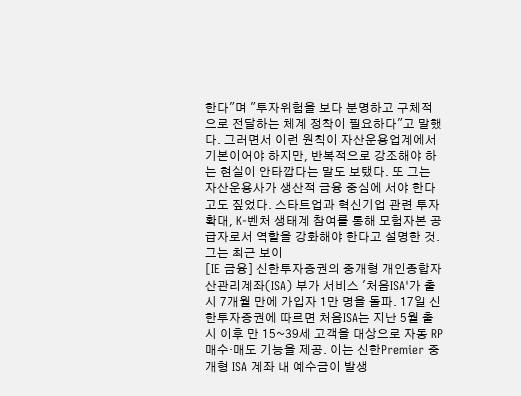한다"며 "투자위험을 보다 분명하고 구체적으로 전달하는 체계 정착이 필요하다"고 말했다. 그러면서 이런 원칙이 자산운용업계에서 기본이어야 하지만, 반복적으로 강조해야 하는 현실이 안타깝다는 말도 보탰다. 또 그는 자산운용사가 생산적 금융 중심에 서야 한다고도 짚었다. 스타트업과 혁신기업 관련 투자 확대, K-벤처 생태계 참여를 통해 모험자본 공급자로서 역할을 강화해야 한다고 설명한 것. 그는 최근 보이
[IE 금융] 신한투자증권의 중개형 개인종합자산관리계좌(ISA) 부가 서비스 '처음ISA'가 출시 7개월 만에 가입자 1만 명을 돌파. 17일 신한투자증권에 따르면 처음ISA는 지난 5월 출시 이후 만 15~39세 고객을 대상으로 자동 RP 매수·매도 기능을 제공. 이는 신한Premier 중개형 ISA 계좌 내 예수금이 발생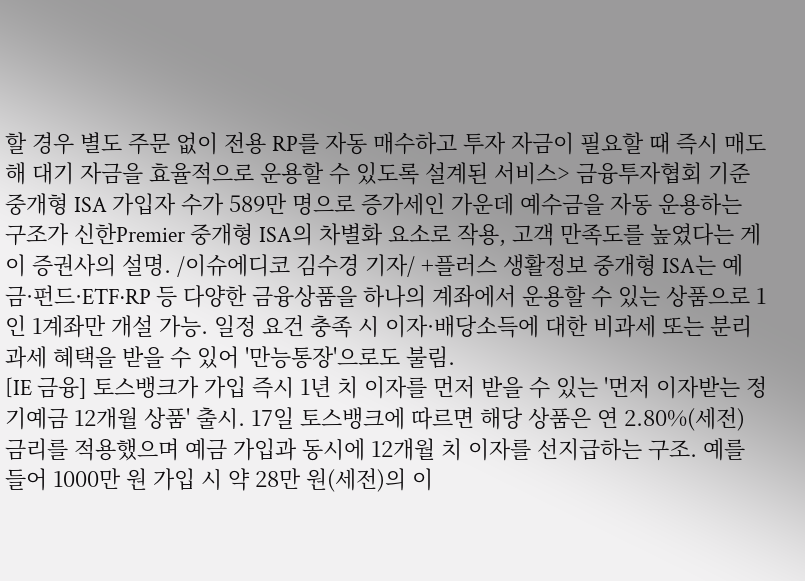할 경우 별도 주문 없이 전용 RP를 자동 매수하고 투자 자금이 필요할 때 즉시 매도해 대기 자금을 효율적으로 운용할 수 있도록 설계된 서비스> 금융투자협회 기준 중개형 ISA 가입자 수가 589만 명으로 증가세인 가운데 예수금을 자동 운용하는 구조가 신한Premier 중개형 ISA의 차별화 요소로 작용, 고객 만족도를 높였다는 게 이 증권사의 설명. /이슈에디코 김수경 기자/ +플러스 생활정보 중개형 ISA는 예금·펀드·ETF·RP 등 다양한 금융상품을 하나의 계좌에서 운용할 수 있는 상품으로 1인 1계좌만 개설 가능. 일정 요건 충족 시 이자·배당소득에 대한 비과세 또는 분리과세 혜택을 받을 수 있어 '만능통장'으로도 불림.
[IE 금융] 토스뱅크가 가입 즉시 1년 치 이자를 먼저 받을 수 있는 '먼저 이자받는 정기예금 12개월 상품' 출시. 17일 토스뱅크에 따르면 해당 상품은 연 2.80%(세전) 금리를 적용했으며 예금 가입과 동시에 12개월 치 이자를 선지급하는 구조. 예를 들어 1000만 원 가입 시 약 28만 원(세전)의 이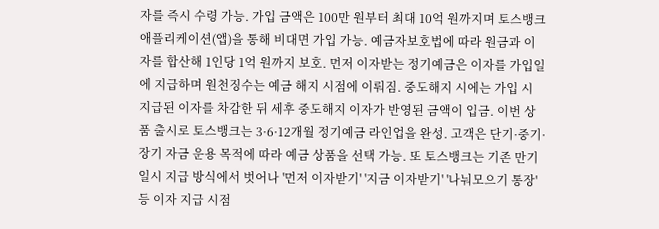자를 즉시 수령 가능. 가입 금액은 100만 원부터 최대 10억 원까지며 토스뱅크 애플리케이션(앱)을 통해 비대면 가입 가능. 예금자보호법에 따라 원금과 이자를 합산해 1인당 1억 원까지 보호. 먼저 이자받는 정기예금은 이자를 가입일에 지급하며 원천징수는 예금 해지 시점에 이뤄짐. 중도해지 시에는 가입 시 지급된 이자를 차감한 뒤 세후 중도해지 이자가 반영된 금액이 입금. 이번 상품 출시로 토스뱅크는 3·6·12개월 정기예금 라인업을 완성. 고객은 단기·중기·장기 자금 운용 목적에 따라 예금 상품을 선택 가능. 또 토스뱅크는 기존 만기 일시 지급 방식에서 벗어나 '먼저 이자받기' '지금 이자받기' '나눠모으기 통장' 등 이자 지급 시점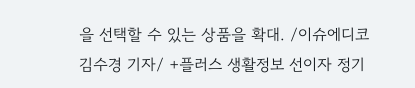을 선택할 수 있는 상품을 확대. /이슈에디코 김수경 기자/ +플러스 생활정보 선이자 정기